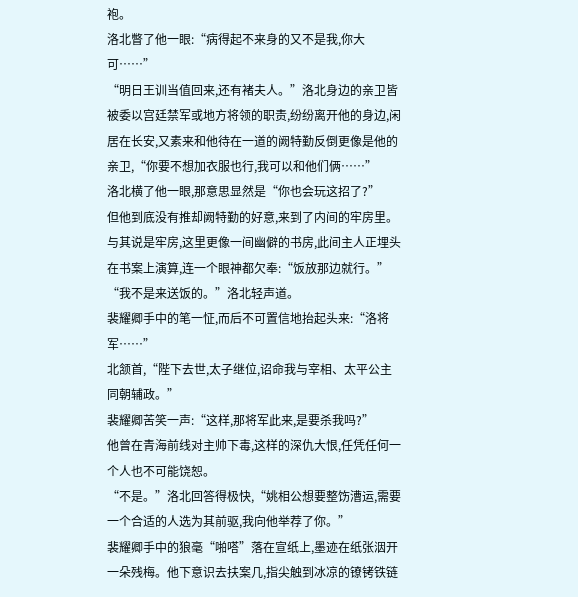袍。
洛北瞥了他一眼:“病得起不来身的又不是我,你大可……”
“明日王训当值回来,还有褚夫人。”洛北身边的亲卫皆被委以宫廷禁军或地方将领的职责,纷纷离开他的身边,闲居在长安,又素来和他待在一道的阙特勤反倒更像是他的亲卫,“你要不想加衣服也行,我可以和他们俩……”
洛北横了他一眼,那意思显然是“你也会玩这招了?”
但他到底没有推却阙特勤的好意,来到了内间的牢房里。
与其说是牢房,这里更像一间幽僻的书房,此间主人正埋头在书案上演算,连一个眼神都欠奉:“饭放那边就行。”
“我不是来送饭的。”洛北轻声道。
裴耀卿手中的笔一怔,而后不可置信地抬起头来:“洛将军……”
北颔首,“陛下去世,太子继位,诏命我与宰相、太平公主同朝辅政。”
裴耀卿苦笑一声:“这样,那将军此来,是要杀我吗?”
他曾在青海前线对主帅下毒,这样的深仇大恨,任凭任何一个人也不可能饶恕。
“不是。”洛北回答得极快,“姚相公想要整饬漕运,需要一个合适的人选为其前驱,我向他举荐了你。”
裴耀卿手中的狼毫“啪嗒”落在宣纸上,墨迹在纸张洇开一朵残梅。他下意识去扶案几,指尖触到冰凉的镣铐铁链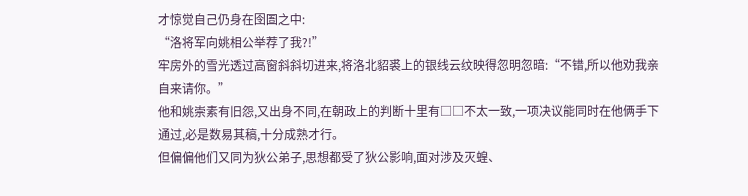才惊觉自己仍身在囹圄之中:
“洛将军向姚相公举荐了我?!”
牢房外的雪光透过高窗斜斜切进来,将洛北貂裘上的银线云纹映得忽明忽暗:“不错,所以他劝我亲自来请你。”
他和姚崇素有旧怨,又出身不同,在朝政上的判断十里有□□不太一致,一项决议能同时在他俩手下通过,必是数易其稿,十分成熟才行。
但偏偏他们又同为狄公弟子,思想都受了狄公影响,面对涉及灭蝗、